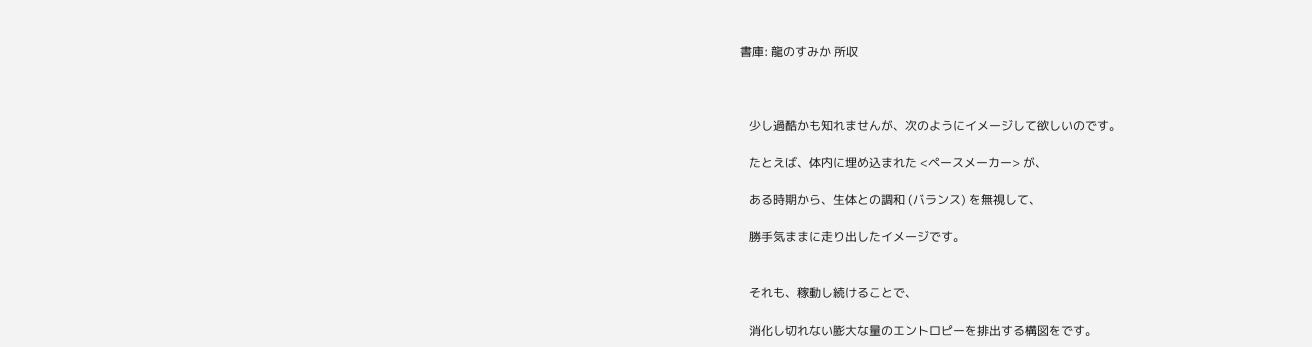書庫: 龍のすみか 所収



   少し過酷かも知れませんが、次のようにイメージして欲しいのです。

   たとえば、体内に埋め込まれた <ペースメーカー> が、

   ある時期から、生体との調和 (バランス) を無視して、

   勝手気ままに走り出したイメージです。


   それも、稼動し続けることで、

   消化し切れない膨大な量のエントロピーを排出する構図をです。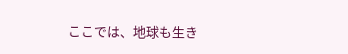ここでは、地球も生き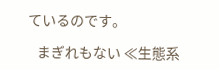ているのです。

   まぎれもない ≪生態系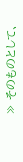≫ そのものとして、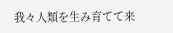我々人類を生み育てて来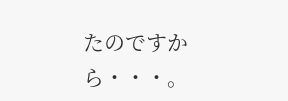たのですから・・・。